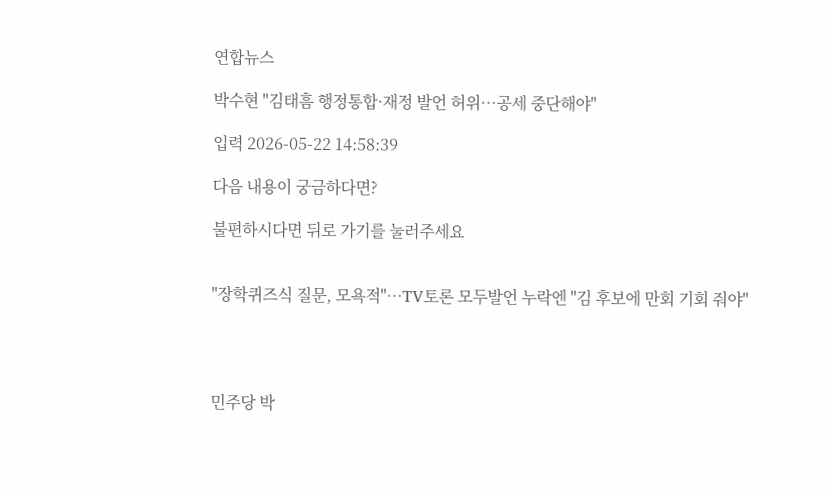연합뉴스

박수현 "김태흠 행정통합·재정 발언 허위…공세 중단해야"

입력 2026-05-22 14:58:39

다음 내용이 궁금하다면?

불편하시다면 뒤로 가기를 눌러주세요


"장학퀴즈식 질문, 모욕적"…TV토론 모두발언 누락엔 "김 후보에 만회 기회 줘야"




민주당 박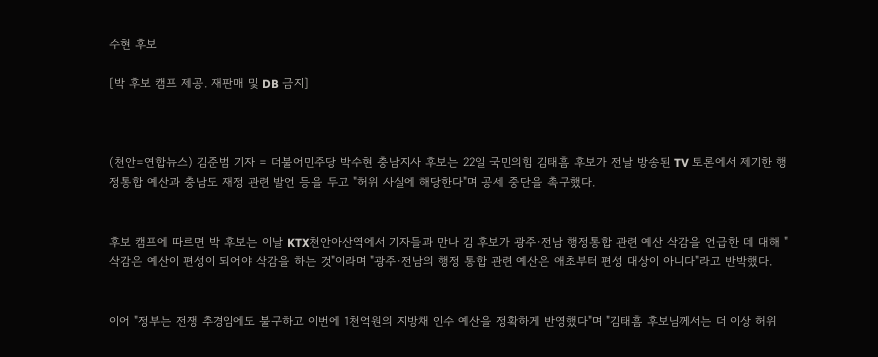수현 후보

[박 후보 캠프 제공. 재판매 및 DB 금지]



(천안=연합뉴스) 김준범 기자 = 더불어민주당 박수현 충남지사 후보는 22일 국민의힘 김태흠 후보가 전날 방송된 TV 토론에서 제기한 행정통합 예산과 충남도 재정 관련 발언 등을 두고 "허위 사실에 해당한다"며 공세 중단을 촉구했다.


후보 캠프에 따르면 박 후보는 이날 KTX천안아산역에서 기자들과 만나 김 후보가 광주·전남 행정통합 관련 예산 삭감을 언급한 데 대해 "삭감은 예산이 편성이 되어야 삭감을 하는 것"이라며 "광주·전남의 행정 통합 관련 예산은 애초부터 편성 대상이 아니다"라고 반박했다.


이어 "정부는 전쟁 추경임에도 불구하고 이번에 1천억원의 지방채 인수 예산을 정확하게 반영했다"며 "김태흠 후보님께서는 더 이상 허위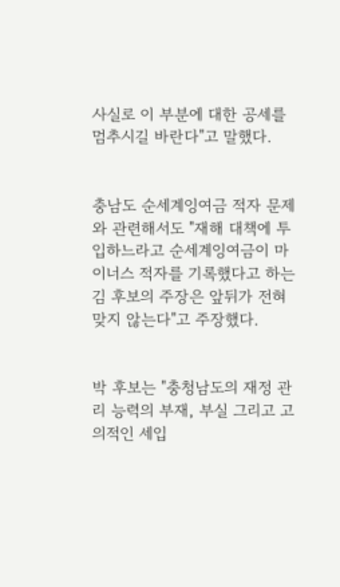사실로 이 부분에 대한 공세를 멈추시길 바란다"고 말했다.


충남도 순세계잉여금 적자 문제와 관련해서도 "재해 대책에 투입하느라고 순세계잉여금이 마이너스 적자를 기록했다고 하는 김 후보의 주장은 앞뒤가 전혀 맞지 않는다"고 주장했다.


박 후보는 "충청남도의 재정 관리 능력의 부재, 부실 그리고 고의적인 세입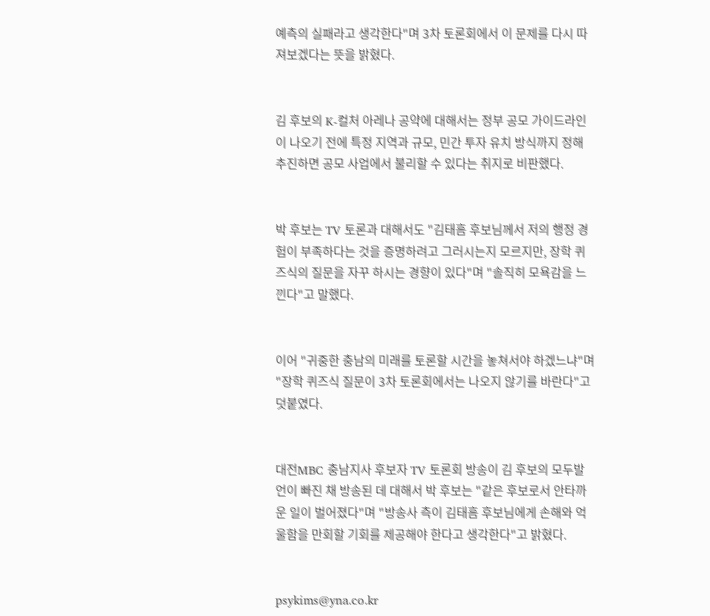예측의 실패라고 생각한다"며 3차 토론회에서 이 문제를 다시 따져보겠다는 뜻을 밝혔다.


김 후보의 K-컬처 아레나 공약에 대해서는 정부 공모 가이드라인이 나오기 전에 특정 지역과 규모, 민간 투자 유치 방식까지 정해 추진하면 공모 사업에서 불리할 수 있다는 취지로 비판했다.


박 후보는 TV 토론과 대해서도 "김태흠 후보님께서 저의 행정 경험이 부족하다는 것을 증명하려고 그러시는지 모르지만, 장학 퀴즈식의 질문을 자꾸 하시는 경향이 있다"며 "솔직히 모욕감을 느낀다"고 말했다.


이어 "귀중한 충남의 미래를 토론할 시간을 놓쳐서야 하겠느냐"며 "장학 퀴즈식 질문이 3차 토론회에서는 나오지 않기를 바란다"고 덧붙였다.


대전MBC 충남지사 후보자 TV 토론회 방송이 김 후보의 모두발언이 빠진 채 방송된 데 대해서 박 후보는 "같은 후보로서 안타까운 일이 벌어졌다"며 "방송사 측이 김태흠 후보님에게 손해와 억울함을 만회할 기회를 제공해야 한다고 생각한다"고 밝혔다.


psykims@yna.co.kr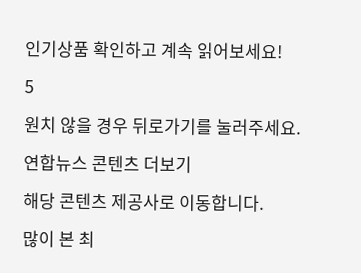인기상품 확인하고 계속 읽어보세요!

5

원치 않을 경우 뒤로가기를 눌러주세요.

연합뉴스 콘텐츠 더보기

해당 콘텐츠 제공사로 이동합니다.

많이 본 최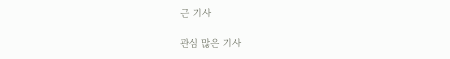근 기사

관심 많은 기사